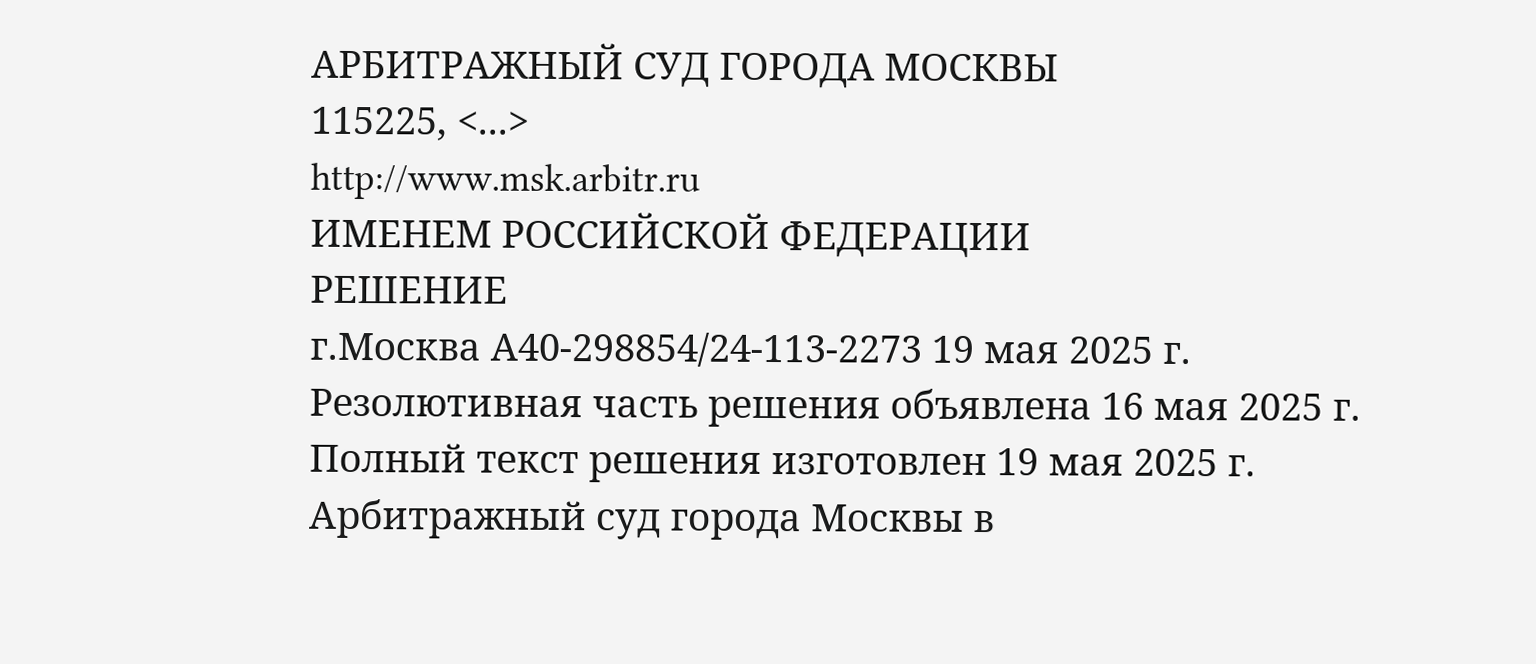АРБИТРАЖНЫЙ СУД ГОРОДА МОСКВЫ
115225, <...>
http://www.msk.arbitr.ru
ИМЕНЕМ РОССИЙСКОЙ ФЕДЕРАЦИИ
РЕШЕНИЕ
г.Москва А40-298854/24-113-2273 19 мая 2025 г.
Резолютивная часть решения объявлена 16 мая 2025 г. Полный текст решения изготовлен 19 мая 2025 г. Арбитражный суд города Москвы в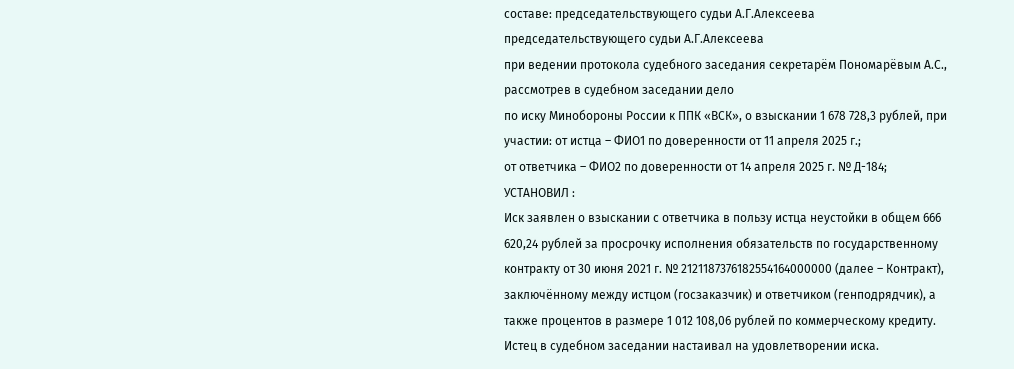составе: председательствующего судьи А.Г.Алексеева председательствующего судьи А.Г.Алексеева
при ведении протокола судебного заседания секретарём Пономарёвым А.С., рассмотрев в судебном заседании дело
по иску Минобороны России к ППК «ВСК», о взыскании 1 678 728,3 рублей, при участии: от истца – ФИО1 по доверенности от 11 апреля 2025 г.;
от ответчика – ФИО2 по доверенности от 14 апреля 2025 г. № Д-184;
УСТАНОВИЛ :
Иск заявлен о взыскании с ответчика в пользу истца неустойки в общем 666 620,24 рублей за просрочку исполнения обязательств по государственному контракту от 30 июня 2021 г. № 2121187376182554164000000 (далее – Контракт), заключённому между истцом (госзаказчик) и ответчиком (генподрядчик), а также процентов в размере 1 012 108,06 рублей по коммерческому кредиту.
Истец в судебном заседании настаивал на удовлетворении иска.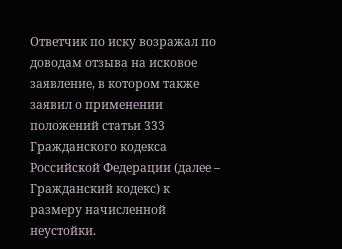Ответчик по иску возражал по доводам отзыва на исковое заявление, в котором также заявил о применении положений статьи 333 Гражданского кодекса Российской Федерации (далее – Гражданский кодекс) к размеру начисленной неустойки.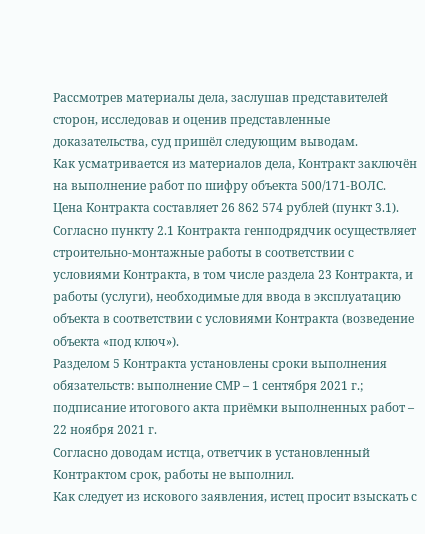Рассмотрев материалы дела, заслушав представителей сторон, исследовав и оценив представленные доказательства, суд пришёл следующим выводам.
Как усматривается из материалов дела, Контракт заключён на выполнение работ по шифру объекта 500/171-ВОЛС.
Цена Контракта составляет 26 862 574 рублей (пункт 3.1).
Согласно пункту 2.1 Контракта генподрядчик осуществляет строительно-монтажные работы в соответствии с условиями Контракта, в том числе раздела 23 Контракта, и работы (услуги), необходимые для ввода в эксплуатацию объекта в соответствии с условиями Контракта (возведение объекта «под ключ»).
Разделом 5 Контракта установлены сроки выполнения обязательств: выполнение СМР – 1 сентября 2021 г.;
подписание итогового акта приёмки выполненных работ – 22 ноября 2021 г.
Согласно доводам истца, ответчик в установленный Контрактом срок, работы не выполнил.
Как следует из искового заявления, истец просит взыскать с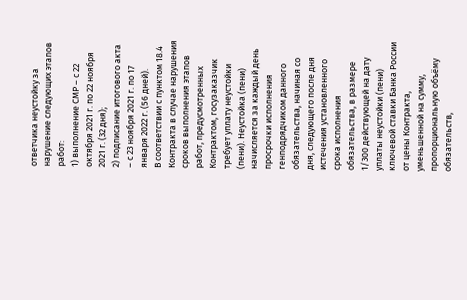ответчика неустойку за нарушение следующих этапов работ:
1) выполнение СМР – с 22 октября 2021 г. по 22 ноября 2021 г. (32 дня);
2) подписание итогового акта – с 23 ноября 2021 г. по 17 января 2022 г. (56 дней).
В соответствии с пунктом 18.4 Контракта в случае нарушения сроков выполнения этапов работ, предусмотренных Контрактом, госузаказчик требует уплату неустойки (пени). Неустойка (пени) начисляется за каждый день просрочки исполнения генподрядчиком данного обязательства, начиная со дня, следующего после дня истечения установленного срока исполнения обязательства, в размере 1/300 действующей на дату уплаты неустойки (пени) ключевой ставки Банка России от цены Контракта, уменьшенной на сумму, пропорциональную объёму обязательств,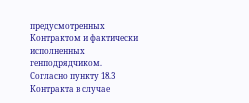предусмотренных Контрактом и фактически исполненных генподрядчиком.
Согласно пункту 18.3 Контракта в случае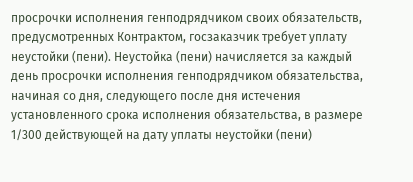просрочки исполнения генподрядчиком своих обязательств, предусмотренных Контрактом, госзаказчик требует уплату неустойки (пени). Неустойка (пени) начисляется за каждый день просрочки исполнения генподрядчиком обязательства, начиная со дня, следующего после дня истечения установленного срока исполнения обязательства, в размере 1/300 действующей на дату уплаты неустойки (пени)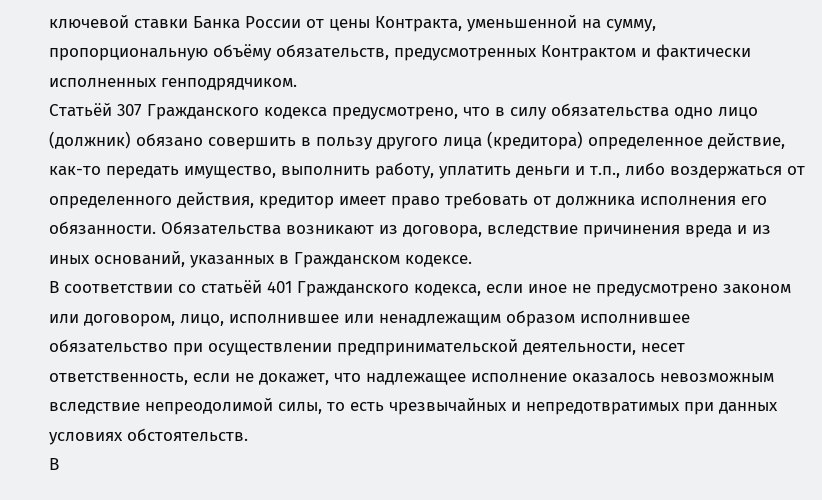ключевой ставки Банка России от цены Контракта, уменьшенной на сумму, пропорциональную объёму обязательств, предусмотренных Контрактом и фактически исполненных генподрядчиком.
Статьёй 307 Гражданского кодекса предусмотрено, что в силу обязательства одно лицо (должник) обязано совершить в пользу другого лица (кредитора) определенное действие, как-то передать имущество, выполнить работу, уплатить деньги и т.п., либо воздержаться от определенного действия, кредитор имеет право требовать от должника исполнения его обязанности. Обязательства возникают из договора, вследствие причинения вреда и из иных оснований, указанных в Гражданском кодексе.
В соответствии со статьёй 401 Гражданского кодекса, если иное не предусмотрено законом или договором, лицо, исполнившее или ненадлежащим образом исполнившее обязательство при осуществлении предпринимательской деятельности, несет ответственность, если не докажет, что надлежащее исполнение оказалось невозможным вследствие непреодолимой силы, то есть чрезвычайных и непредотвратимых при данных условиях обстоятельств.
В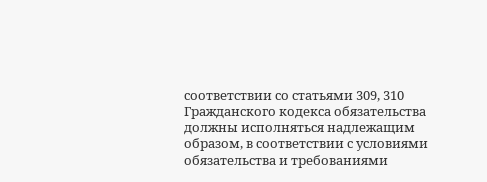соответствии со статьями 309, 310 Гражданского кодекса обязательства должны исполняться надлежащим образом, в соответствии с условиями обязательства и требованиями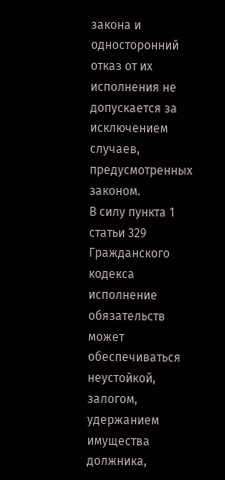закона и односторонний отказ от их исполнения не допускается за исключением случаев, предусмотренных законом.
В силу пункта 1 статьи 329 Гражданского кодекса исполнение обязательств может обеспечиваться неустойкой, залогом, удержанием имущества должника,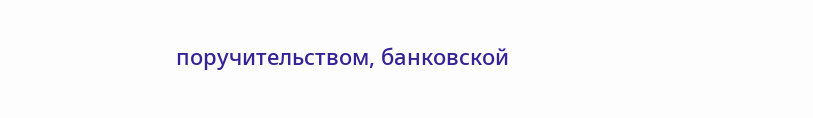поручительством, банковской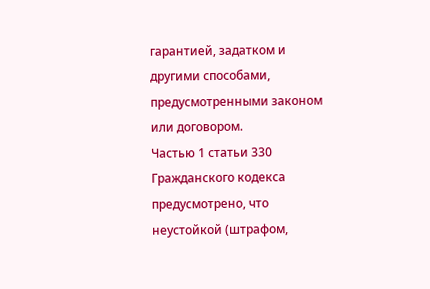гарантией, задатком и другими способами, предусмотренными законом или договором.
Частью 1 статьи 330 Гражданского кодекса предусмотрено, что неустойкой (штрафом,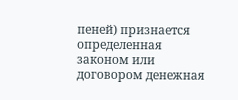пеней) признается определенная законом или договором денежная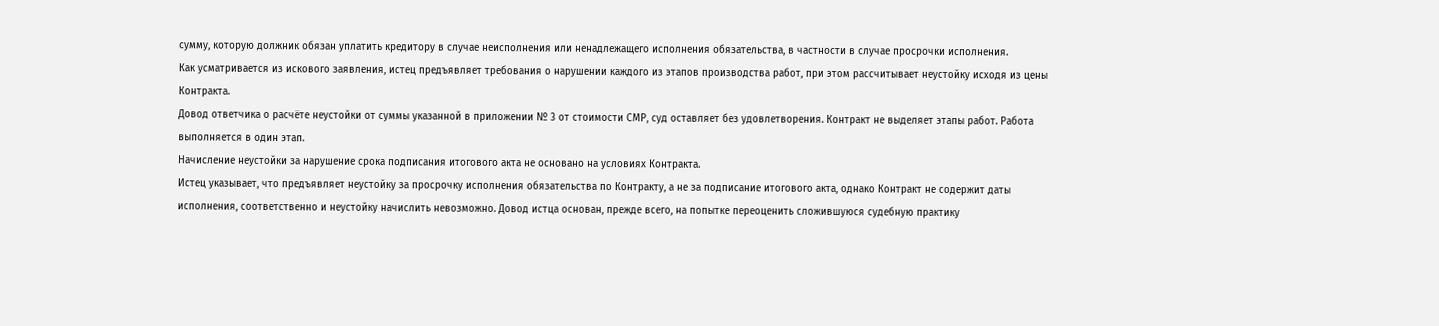сумму, которую должник обязан уплатить кредитору в случае неисполнения или ненадлежащего исполнения обязательства, в частности в случае просрочки исполнения.
Как усматривается из искового заявления, истец предъявляет требования о нарушении каждого из этапов производства работ, при этом рассчитывает неустойку исходя из цены Контракта.
Довод ответчика о расчёте неустойки от суммы указанной в приложении № 3 от стоимости СМР, суд оставляет без удовлетворения. Контракт не выделяет этапы работ. Работа выполняется в один этап.
Начисление неустойки за нарушение срока подписания итогового акта не основано на условиях Контракта.
Истец указывает, что предъявляет неустойку за просрочку исполнения обязательства по Контракту, а не за подписание итогового акта, однако Контракт не содержит даты исполнения, соответственно и неустойку начислить невозможно. Довод истца основан, прежде всего, на попытке переоценить сложившуюся судебную практику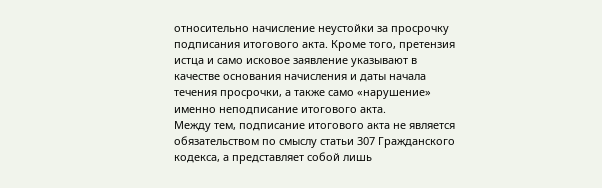относительно начисление неустойки за просрочку подписания итогового акта. Кроме того, претензия истца и само исковое заявление указывают в качестве основания начисления и даты начала течения просрочки, а также само «нарушение» именно неподписание итогового акта.
Между тем, подписание итогового акта не является обязательством по смыслу статьи 307 Гражданского кодекса, а представляет собой лишь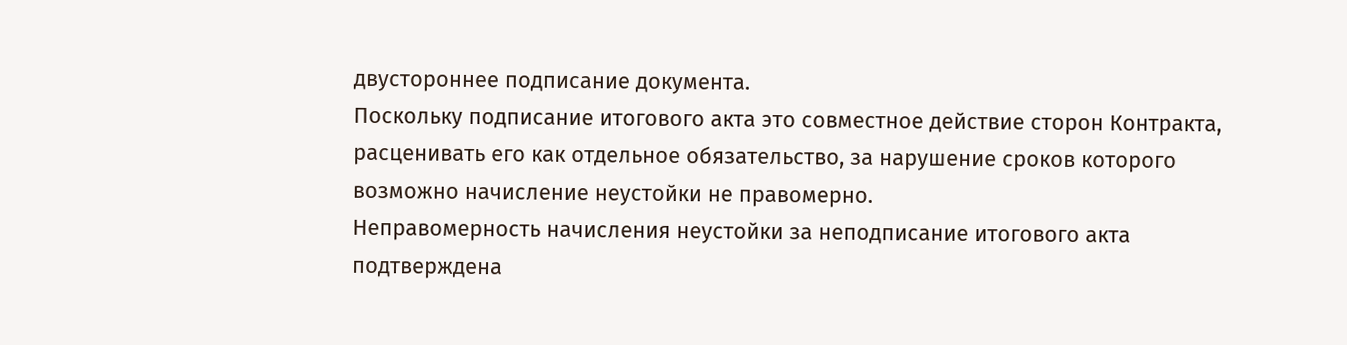двустороннее подписание документа.
Поскольку подписание итогового акта это совместное действие сторон Контракта, расценивать его как отдельное обязательство, за нарушение сроков которого возможно начисление неустойки не правомерно.
Неправомерность начисления неустойки за неподписание итогового акта подтверждена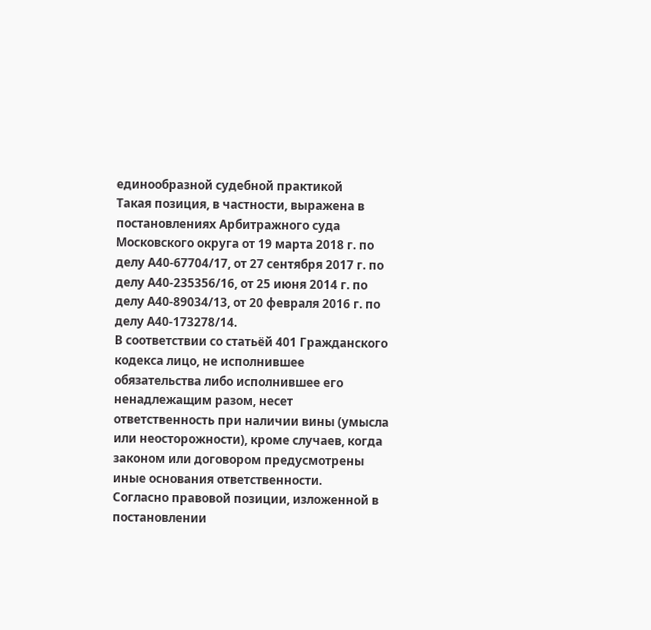единообразной судебной практикой
Такая позиция, в частности, выражена в постановлениях Арбитражного суда Московского округа от 19 марта 2018 г. по делу А40-67704/17, от 27 сентября 2017 г. по делу А40-235356/16, от 25 июня 2014 г. по делу А40-89034/13, от 20 февраля 2016 г. по делу А40-173278/14.
В соответствии со статьёй 401 Гражданского кодекса лицо, не исполнившее обязательства либо исполнившее его ненадлежащим разом, несет ответственность при наличии вины (умысла или неосторожности), кроме случаев, когда законом или договором предусмотрены иные основания ответственности.
Согласно правовой позиции, изложенной в постановлении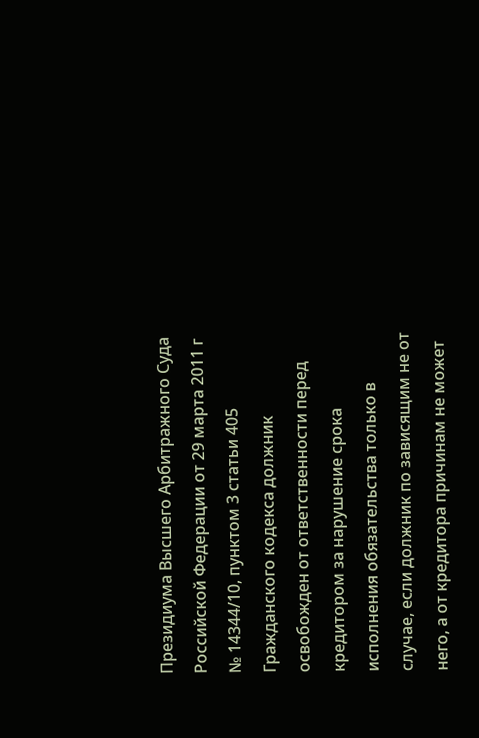Президиума Высшего Арбитражного Суда Российской Федерации от 29 марта 2011 г № 14344/10, пунктом 3 статьи 405 Гражданского кодекса должник освобожден от ответственности перед кредитором за нарушение срока исполнения обязательства только в случае, если должник по зависящим не от него, а от кредитора причинам не может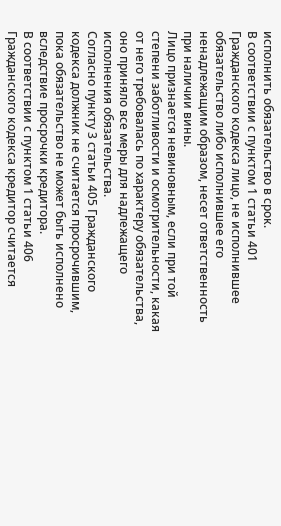исполнить обязательство в срок.
В соответствии с пунктом 1 статьи 401 Гражданского кодекса лицо, не исполнившее обязательство либо исполнившее его ненадлежащим образом, несет ответственность при наличии вины.
Лицо признается невиновным, если при той степени заботливости и осмотрительности, какая от него требовалась по характеру обязательства, оно приняло все меры для надлежащего исполнения обязательства.
Согласно пункту 3 статьи 405 Гражданского кодекса должник не считается просрочившим, пока обязательство не может быть исполнено вследствие просрочки кредитора.
В соответствии с пунктом 1 статьи 406 Гражданского кодекса кредитор считается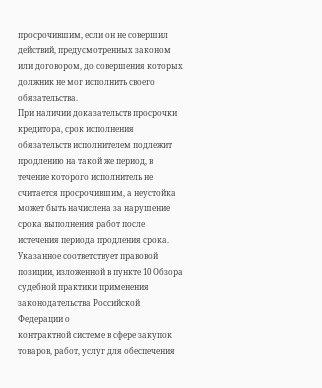просрочившим, если он не совершил действий, предусмотренных законом или договором, до совершения которых должник не мог исполнить своего обязательства.
При наличии доказательств просрочки кредитора, срок исполнения обязательств исполнителем подлежит продлению на такой же период, в течение которого исполнитель не считается просрочившим, а неустойка может быть начислена за нарушение срока выполнения работ после истечения периода продления срока.
Указанное соответствует правовой позиции, изложенной в пункте 10 Обзора судебной практики применения законодательства Российской Федерации о
контрактной системе в сфере закупок товаров, работ, услуг для обеспечения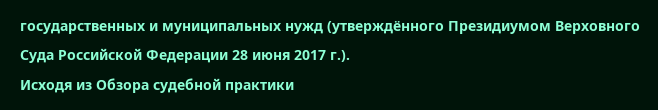государственных и муниципальных нужд (утверждённого Президиумом Верховного Суда Российской Федерации 28 июня 2017 г.).
Исходя из Обзора судебной практики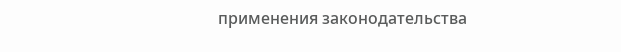применения законодательства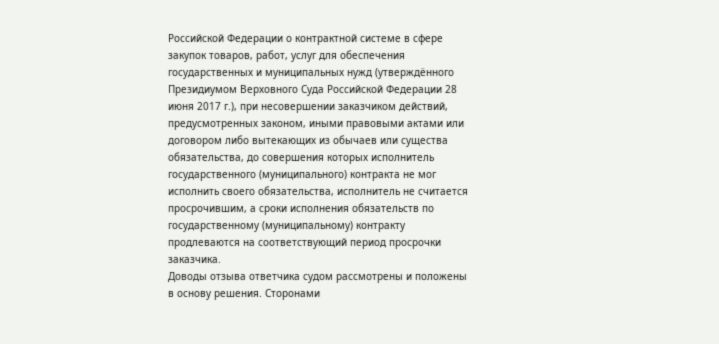Российской Федерации о контрактной системе в сфере закупок товаров, работ, услуг для обеспечения государственных и муниципальных нужд (утверждённого Президиумом Верховного Суда Российской Федерации 28 июня 2017 г.), при несовершении заказчиком действий, предусмотренных законом, иными правовыми актами или договором либо вытекающих из обычаев или существа обязательства, до совершения которых исполнитель государственного (муниципального) контракта не мог исполнить своего обязательства, исполнитель не считается просрочившим, а сроки исполнения обязательств по государственному (муниципальному) контракту продлеваются на соответствующий период просрочки заказчика.
Доводы отзыва ответчика судом рассмотрены и положены в основу решения. Сторонами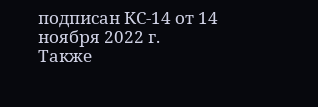подписан КС-14 от 14 ноября 2022 г.
Также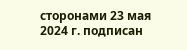сторонами 23 мая 2024 г. подписан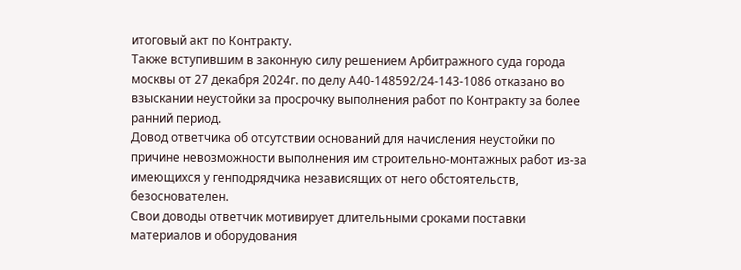итоговый акт по Контракту.
Также вступившим в законную силу решением Арбитражного суда города москвы от 27 декабря 2024г. по делу А40-148592/24-143-1086 отказано во взыскании неустойки за просрочку выполнения работ по Контракту за более ранний период.
Довод ответчика об отсутствии оснований для начисления неустойки по причине невозможности выполнения им строительно-монтажных работ из-за имеющихся у генподрядчика независящих от него обстоятельств, безоснователен.
Свои доводы ответчик мотивирует длительными сроками поставки материалов и оборудования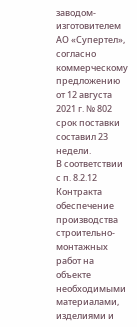заводом-изготовителем АО «Супертел», согласно коммерческому предложению от 12 августа 2021 г. № 802 срок поставки составил 23 недели.
В соответствии с п. 8.2.12 Контракта обеспечение производства строительно-монтажных работ на объекте необходимыми материалами, изделиями и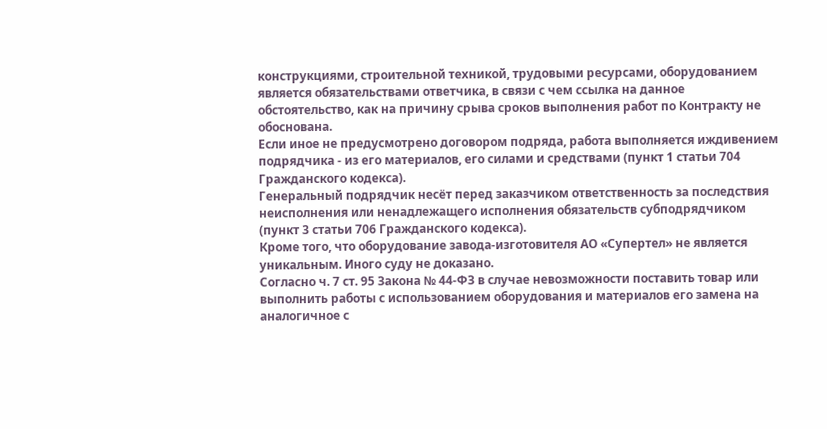конструкциями, строительной техникой, трудовыми ресурсами, оборудованием является обязательствами ответчика, в связи с чем ссылка на данное обстоятельство, как на причину срыва сроков выполнения работ по Контракту не обоснована.
Если иное не предусмотрено договором подряда, работа выполняется иждивением подрядчика - из его материалов, его силами и средствами (пункт 1 статьи 704 Гражданского кодекса).
Генеральный подрядчик несёт перед заказчиком ответственность за последствия неисполнения или ненадлежащего исполнения обязательств субподрядчиком (пункт 3 статьи 706 Гражданского кодекса).
Кроме того, что оборудование завода-изготовителя АО «Супертел» не является уникальным. Иного суду не доказано.
Согласно ч. 7 ст. 95 Закона № 44-ФЗ в случае невозможности поставить товар или выполнить работы с использованием оборудования и материалов его замена на аналогичное с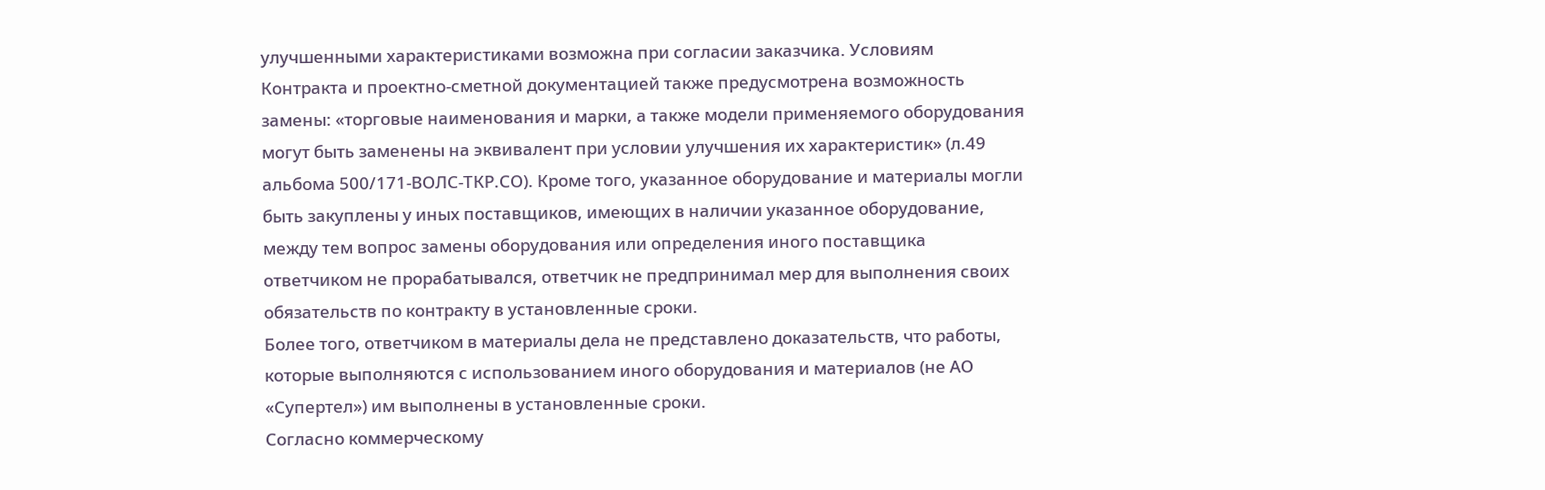улучшенными характеристиками возможна при согласии заказчика. Условиям Контракта и проектно-сметной документацией также предусмотрена возможность замены: «торговые наименования и марки, а также модели применяемого оборудования могут быть заменены на эквивалент при условии улучшения их характеристик» (л.49 альбома 500/171-ВОЛС-ТКР.СО). Кроме того, указанное оборудование и материалы могли быть закуплены у иных поставщиков, имеющих в наличии указанное оборудование, между тем вопрос замены оборудования или определения иного поставщика ответчиком не прорабатывался, ответчик не предпринимал мер для выполнения своих обязательств по контракту в установленные сроки.
Более того, ответчиком в материалы дела не представлено доказательств, что работы, которые выполняются с использованием иного оборудования и материалов (не АО «Супертел») им выполнены в установленные сроки.
Согласно коммерческому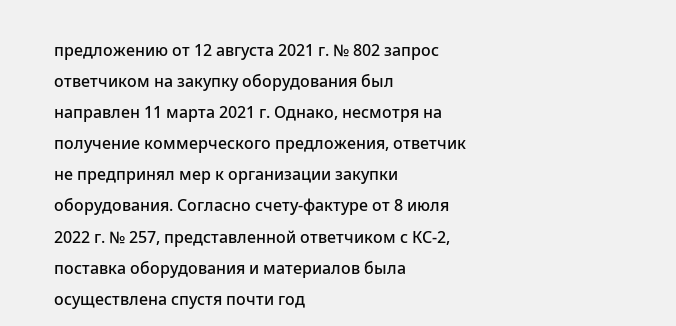предложению от 12 августа 2021 г. № 802 запрос ответчиком на закупку оборудования был направлен 11 марта 2021 г. Однако, несмотря на получение коммерческого предложения, ответчик не предпринял мер к организации закупки оборудования. Согласно счету-фактуре от 8 июля 2022 г. № 257, представленной ответчиком с КС-2, поставка оборудования и материалов была осуществлена спустя почти год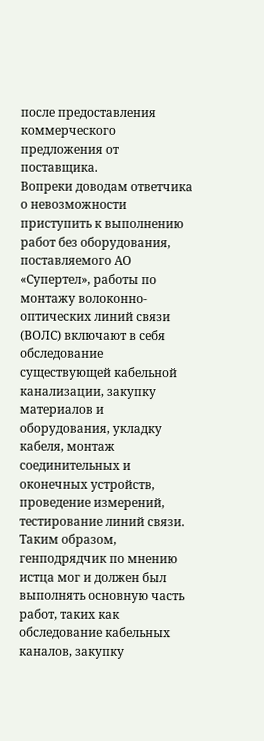после предоставления коммерческого предложения от поставщика.
Вопреки доводам ответчика о невозможности приступить к выполнению работ без оборудования, поставляемого АО «Супертел», работы по монтажу волоконно- оптических линий связи (ВОЛС) включают в себя обследование существующей кабельной канализации, закупку материалов и оборудования, укладку кабеля, монтаж соединительных и оконечных устройств, проведение измерений, тестирование линий связи.
Таким образом, генподрядчик по мнению истца мог и должен был выполнять основную часть работ, таких как обследование кабельных каналов, закупку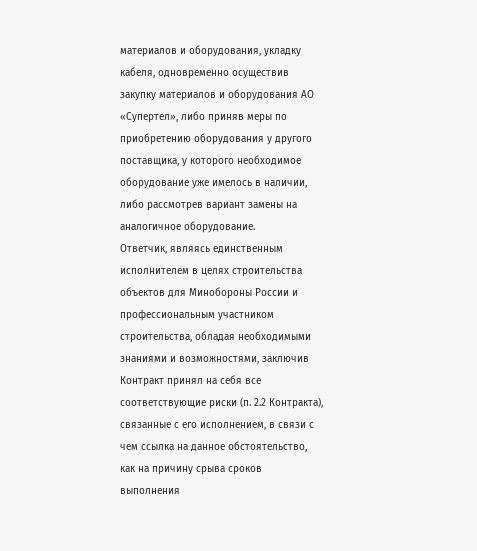материалов и оборудования, укладку кабеля, одновременно осуществив закупку материалов и оборудования АО «Супертел», либо приняв меры по приобретению оборудования у другого поставщика, у которого необходимое оборудование уже имелось в наличии, либо рассмотрев вариант замены на аналогичное оборудование.
Ответчик, являясь единственным исполнителем в целях строительства объектов для Минобороны России и профессиональным участником строительства, обладая необходимыми знаниями и возможностями, заключив Контракт принял на себя все соответствующие риски (п. 2.2 Контракта), связанные с его исполнением, в связи с чем ссылка на данное обстоятельство, как на причину срыва сроков выполнения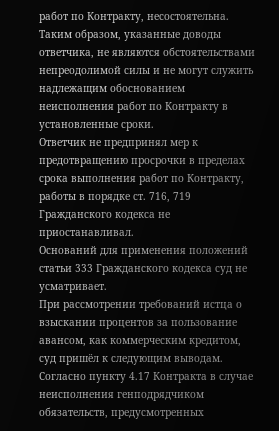работ по Контракту, несостоятельна.
Таким образом, указанные доводы ответчика, не являются обстоятельствами непреодолимой силы и не могут служить надлежащим обоснованием неисполнения работ по Контракту в установленные сроки.
Ответчик не предпринял мер к предотвращению просрочки в пределах срока выполнения работ по Контракту, работы в порядке ст. 716, 719 Гражданского кодекса не приостанавливал.
Оснований для применения положений статьи 333 Гражданского кодекса суд не усматривает.
При рассмотрении требований истца о взыскании процентов за пользование авансом, как коммерческим кредитом, суд пришёл к следующим выводам.
Согласно пункту 4.17 Контракта в случае неисполнения генподрядчиком обязательств, предусмотренных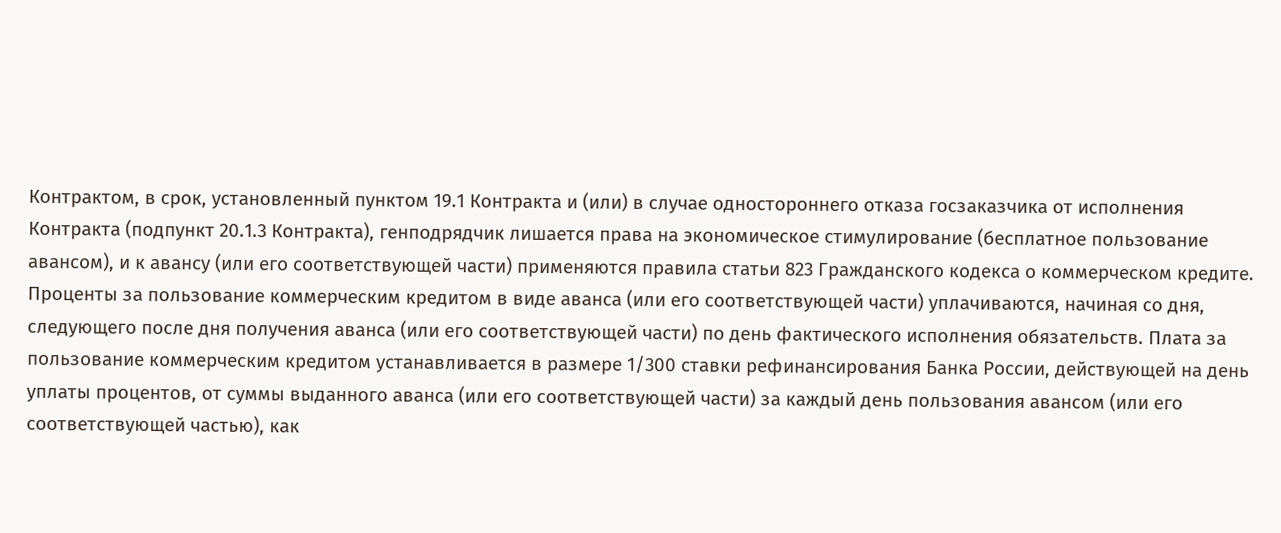Контрактом, в срок, установленный пунктом 19.1 Контракта и (или) в случае одностороннего отказа госзаказчика от исполнения Контракта (подпункт 20.1.3 Контракта), генподрядчик лишается права на экономическое стимулирование (бесплатное пользование авансом), и к авансу (или его соответствующей части) применяются правила статьи 823 Гражданского кодекса о коммерческом кредите.
Проценты за пользование коммерческим кредитом в виде аванса (или его соответствующей части) уплачиваются, начиная со дня, следующего после дня получения аванса (или его соответствующей части) по день фактического исполнения обязательств. Плата за пользование коммерческим кредитом устанавливается в размере 1/300 ставки рефинансирования Банка России, действующей на день уплаты процентов, от суммы выданного аванса (или его соответствующей части) за каждый день пользования авансом (или его соответствующей частью), как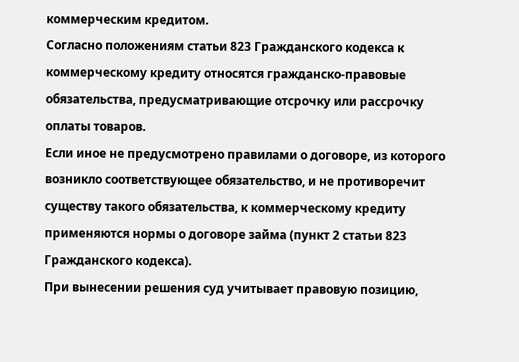коммерческим кредитом.
Согласно положениям статьи 823 Гражданского кодекса к коммерческому кредиту относятся гражданско-правовые обязательства, предусматривающие отсрочку или рассрочку оплаты товаров.
Если иное не предусмотрено правилами о договоре, из которого возникло соответствующее обязательство, и не противоречит существу такого обязательства, к коммерческому кредиту применяются нормы о договоре займа (пункт 2 статьи 823 Гражданского кодекса).
При вынесении решения суд учитывает правовую позицию,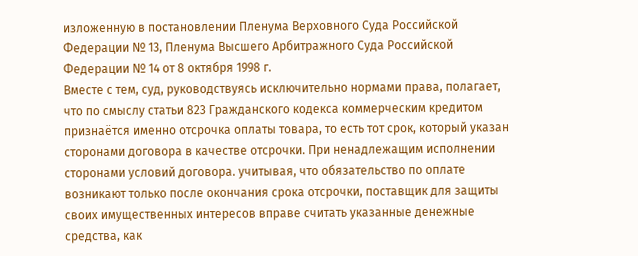изложенную в постановлении Пленума Верховного Суда Российской Федерации № 13, Пленума Высшего Арбитражного Суда Российской Федерации № 14 от 8 октября 1998 г.
Вместе с тем, суд, руководствуясь исключительно нормами права, полагает, что по смыслу статьи 823 Гражданского кодекса коммерческим кредитом признаётся именно отсрочка оплаты товара, то есть тот срок, который указан сторонами договора в качестве отсрочки. При ненадлежащим исполнении сторонами условий договора. учитывая, что обязательство по оплате возникают только после окончания срока отсрочки, поставщик для защиты своих имущественных интересов вправе считать указанные денежные средства, как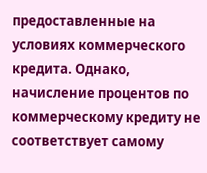предоставленные на условиях коммерческого кредита. Однако, начисление процентов по коммерческому кредиту не соответствует самому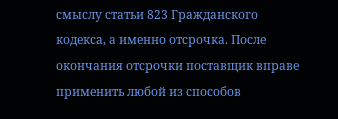смыслу статьи 823 Гражданского кодекса, а именно отсрочка. После окончания отсрочки поставщик вправе применить любой из способов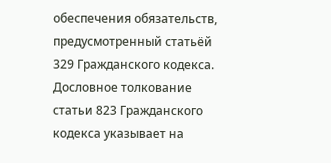обеспечения обязательств, предусмотренный статьёй 329 Гражданского кодекса.
Дословное толкование статьи 823 Гражданского кодекса указывает на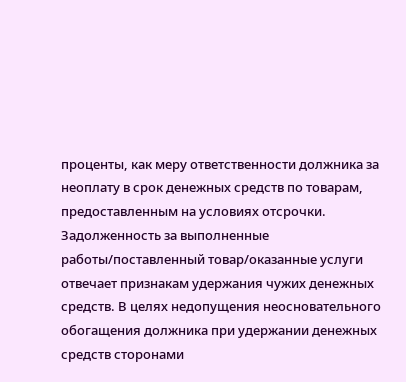проценты, как меру ответственности должника за неоплату в срок денежных средств по товарам, предоставленным на условиях отсрочки.
Задолженность за выполненные работы/поставленный товар/оказанные услуги отвечает признакам удержания чужих денежных средств. В целях недопущения неосновательного обогащения должника при удержании денежных средств сторонами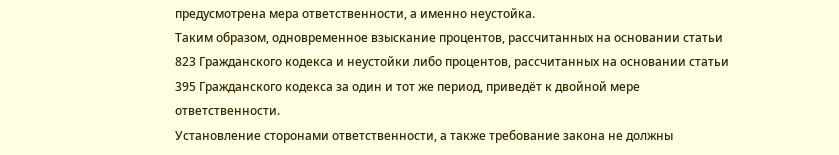предусмотрена мера ответственности, а именно неустойка.
Таким образом, одновременное взыскание процентов, рассчитанных на основании статьи 823 Гражданского кодекса и неустойки либо процентов, рассчитанных на основании статьи 395 Гражданского кодекса за один и тот же период, приведёт к двойной мере ответственности.
Установление сторонами ответственности, а также требование закона не должны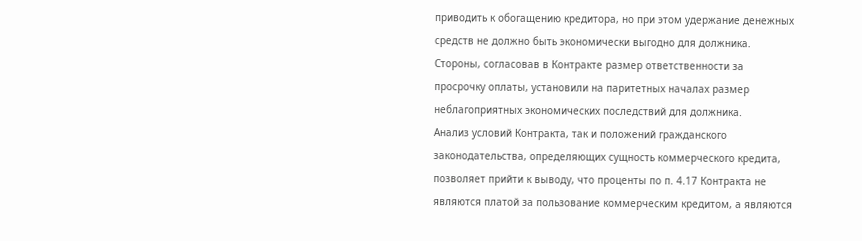приводить к обогащению кредитора, но при этом удержание денежных средств не должно быть экономически выгодно для должника.
Стороны, согласовав в Контракте размер ответственности за просрочку оплаты, установили на паритетных началах размер неблагоприятных экономических последствий для должника.
Анализ условий Контракта, так и положений гражданского законодательства, определяющих сущность коммерческого кредита, позволяет прийти к выводу, что проценты по п. 4.17 Контракта не являются платой за пользование коммерческим кредитом, а являются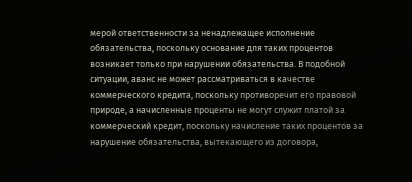мерой ответственности за ненадлежащее исполнение обязательства, поскольку основание для таких процентов возникает только при нарушении обязательства. В подобной ситуации, аванс не может рассматриваться в качестве коммерческого кредита, поскольку противоречит его правовой природе, а начисленные проценты не могут служит платой за коммерческий кредит, поскольку начисление таких процентов за нарушение обязательства, вытекающего из договора,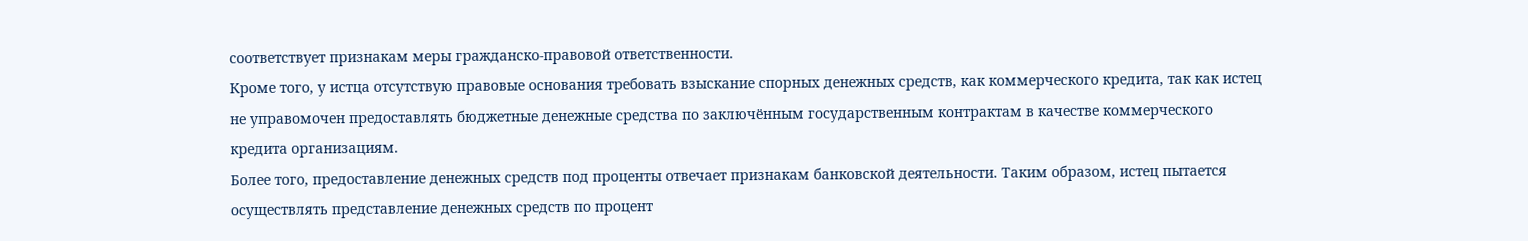соответствует признакам меры гражданско-правовой ответственности.
Кроме того, у истца отсутствую правовые основания требовать взыскание спорных денежных средств, как коммерческого кредита, так как истец не управомочен предоставлять бюджетные денежные средства по заключённым государственным контрактам в качестве коммерческого кредита организациям.
Более того, предоставление денежных средств под проценты отвечает признакам банковской деятельности. Таким образом, истец пытается осуществлять представление денежных средств по процент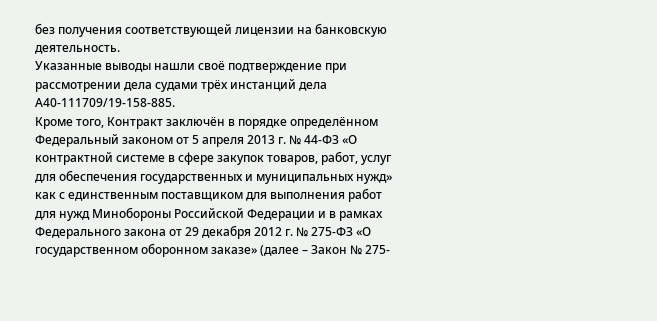без получения соответствующей лицензии на банковскую деятельность.
Указанные выводы нашли своё подтверждение при рассмотрении дела судами трёх инстанций дела А40-111709/19-158-885.
Кроме того, Контракт заключён в порядке определённом Федеральный законом от 5 апреля 2013 г. № 44-ФЗ «О контрактной системе в сфере закупок товаров, работ, услуг для обеспечения государственных и муниципальных нужд» как с единственным поставщиком для выполнения работ для нужд Минобороны Российской Федерации и в рамках Федерального закона от 29 декабря 2012 г. № 275-ФЗ «О государственном оборонном заказе» (далее – Закон № 275-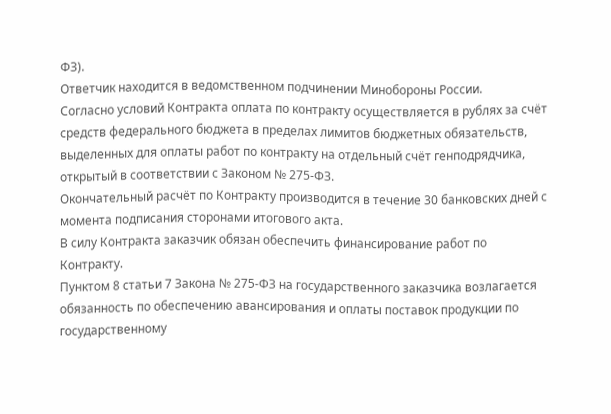ФЗ).
Ответчик находится в ведомственном подчинении Минобороны России.
Согласно условий Контракта оплата по контракту осуществляется в рублях за счёт средств федерального бюджета в пределах лимитов бюджетных обязательств, выделенных для оплаты работ по контракту на отдельный счёт генподрядчика, открытый в соответствии с Законом № 275-ФЗ.
Окончательный расчёт по Контракту производится в течение 30 банковских дней с момента подписания сторонами итогового акта.
В силу Контракта заказчик обязан обеспечить финансирование работ по Контракту.
Пунктом 8 статьи 7 Закона № 275-ФЗ на государственного заказчика возлагается обязанность по обеспечению авансирования и оплаты поставок продукции по государственному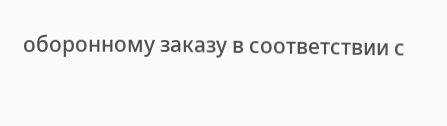оборонному заказу в соответствии с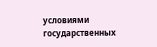условиями государственных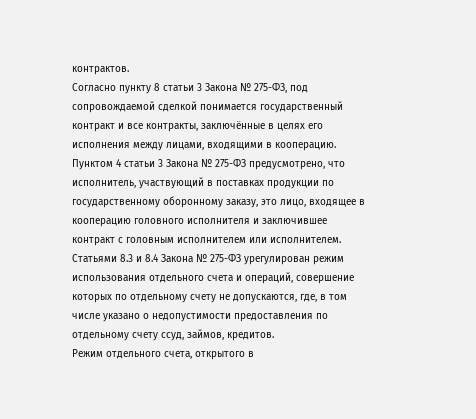контрактов.
Согласно пункту 8 статьи 3 Закона № 275-ФЗ, под сопровождаемой сделкой понимается государственный контракт и все контракты, заключённые в целях его исполнения между лицами, входящими в кооперацию.
Пунктом 4 статьи 3 Закона № 275-ФЗ предусмотрено, что исполнитель, участвующий в поставках продукции по государственному оборонному заказу, это лицо, входящее в кооперацию головного исполнителя и заключившее контракт с головным исполнителем или исполнителем.
Статьями 8.3 и 8.4 Закона № 275-ФЗ урегулирован режим использования отдельного счета и операций, совершение которых по отдельному счету не допускаются, где, в том числе указано о недопустимости предоставления по отдельному счету ссуд, займов, кредитов.
Режим отдельного счета, открытого в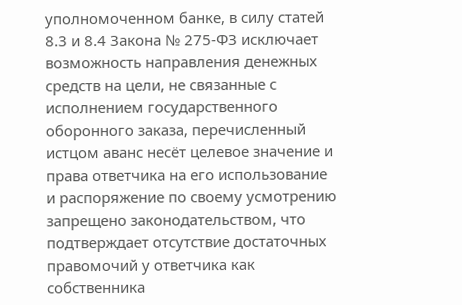уполномоченном банке, в силу статей 8.3 и 8.4 Закона № 275-ФЗ исключает возможность направления денежных средств на цели, не связанные с исполнением государственного оборонного заказа, перечисленный истцом аванс несёт целевое значение и права ответчика на его использование и распоряжение по своему усмотрению запрещено законодательством, что подтверждает отсутствие достаточных правомочий у ответчика как собственника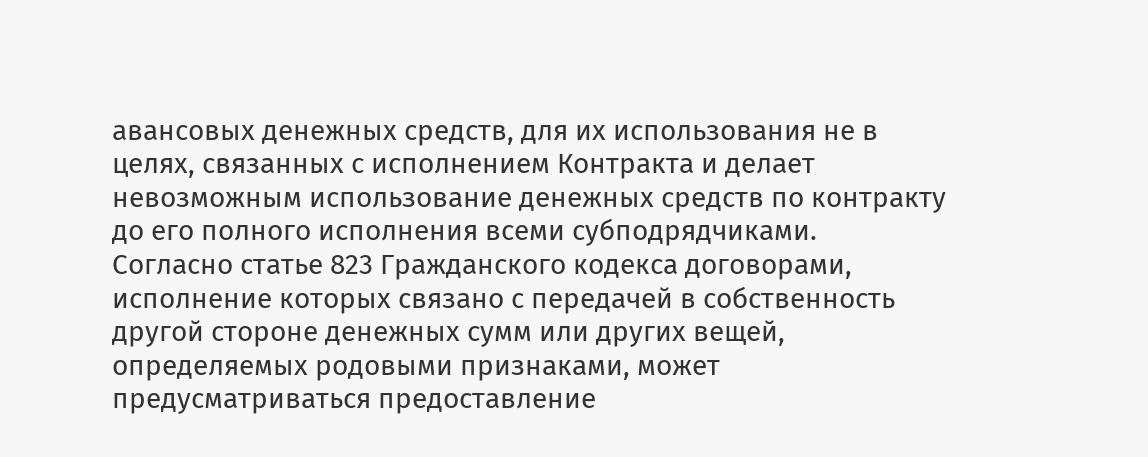авансовых денежных средств, для их использования не в целях, связанных с исполнением Контракта и делает невозможным использование денежных средств по контракту до его полного исполнения всеми субподрядчиками.
Согласно статье 823 Гражданского кодекса договорами, исполнение которых связано с передачей в собственность другой стороне денежных сумм или других вещей, определяемых родовыми признаками, может предусматриваться предоставление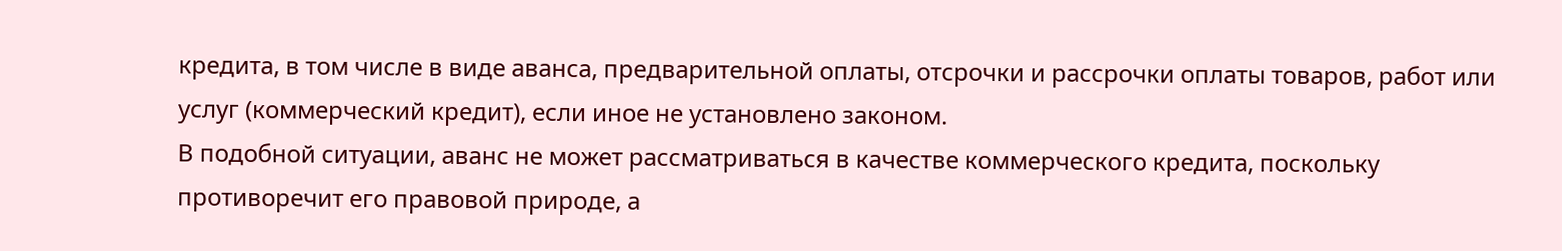кредита, в том числе в виде аванса, предварительной оплаты, отсрочки и рассрочки оплаты товаров, работ или услуг (коммерческий кредит), если иное не установлено законом.
В подобной ситуации, аванс не может рассматриваться в качестве коммерческого кредита, поскольку противоречит его правовой природе, а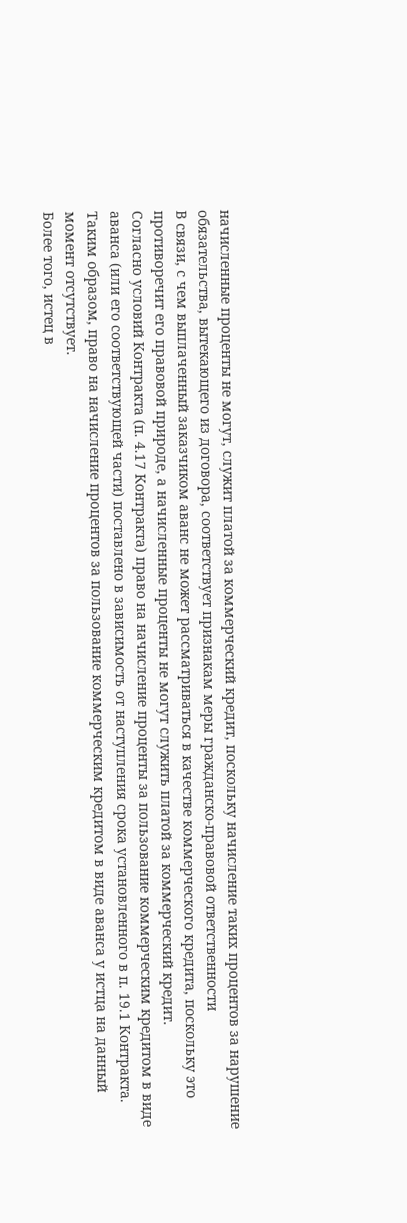начисленные проценты не могут, служит платой за коммерческий кредит, поскольку начисление таких процентов за нарушение обязательства, вытекающего из договора, соответствует признакам меры гражданско-правовой ответственности
В связи, с чем выплаченный заказчиком аванс не может рассматриваться в качестве коммерческого кредита, поскольку это противоречит его правовой природе, а начисленные проценты не могут служить платой за коммерческий кредит.
Согласно условий Контракта (п. 4.17 Контракта) право на начисление проценты за пользование коммерческим кредитом в виде аванса (или его соответствующей части) поставлено в зависимость от наступления срока установленного в п. 19.1 Контракта.
Таким образом, право на начисление процентов за пользование коммерческим кредитом в виде аванса у истца на данный момент отсутствует.
Более того, истец в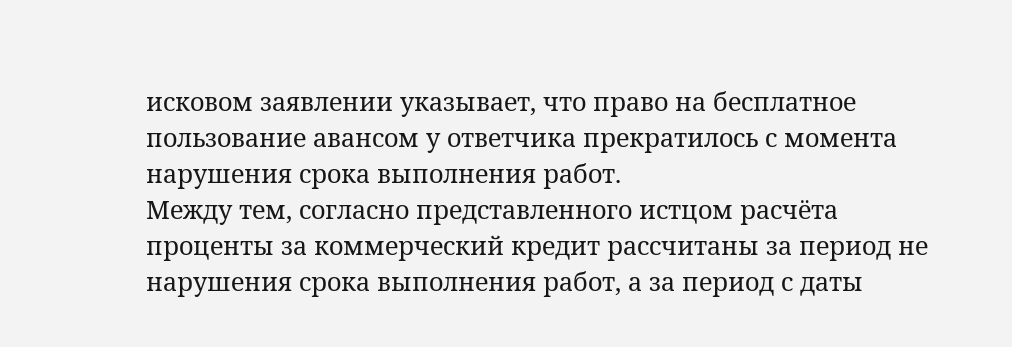исковом заявлении указывает, что право на бесплатное пользование авансом у ответчика прекратилось с момента нарушения срока выполнения работ.
Между тем, согласно представленного истцом расчёта проценты за коммерческий кредит рассчитаны за период не нарушения срока выполнения работ, а за период с даты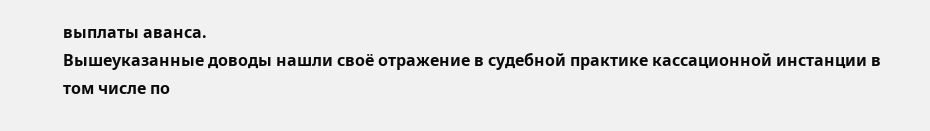выплаты аванса.
Вышеуказанные доводы нашли своё отражение в судебной практике кассационной инстанции в том числе по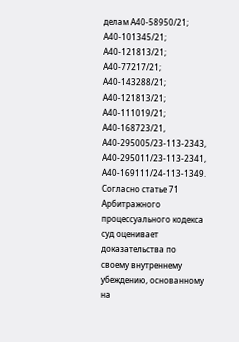делам А40-58950/21; А40-101345/21; А40-121813/21; А40-77217/21; А40-143288/21; А40-121813/21; А40-111019/21; А40-168723/21, А40-295005/23-113-2343, А40-295011/23-113-2341, А40-169111/24-113-1349.
Согласно статье 71 Арбитражного процессуального кодекса суд оценивает доказательства по своему внутреннему убеждению, основанному на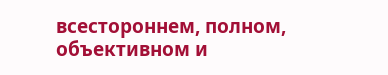всестороннем, полном, объективном и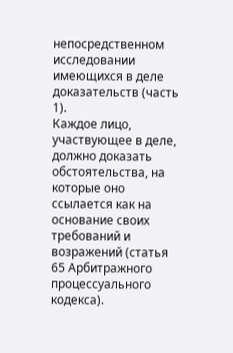непосредственном исследовании имеющихся в деле доказательств (часть 1).
Каждое лицо, участвующее в деле, должно доказать обстоятельства, на которые оно ссылается как на основание своих требований и возражений (статья 65 Арбитражного процессуального кодекса).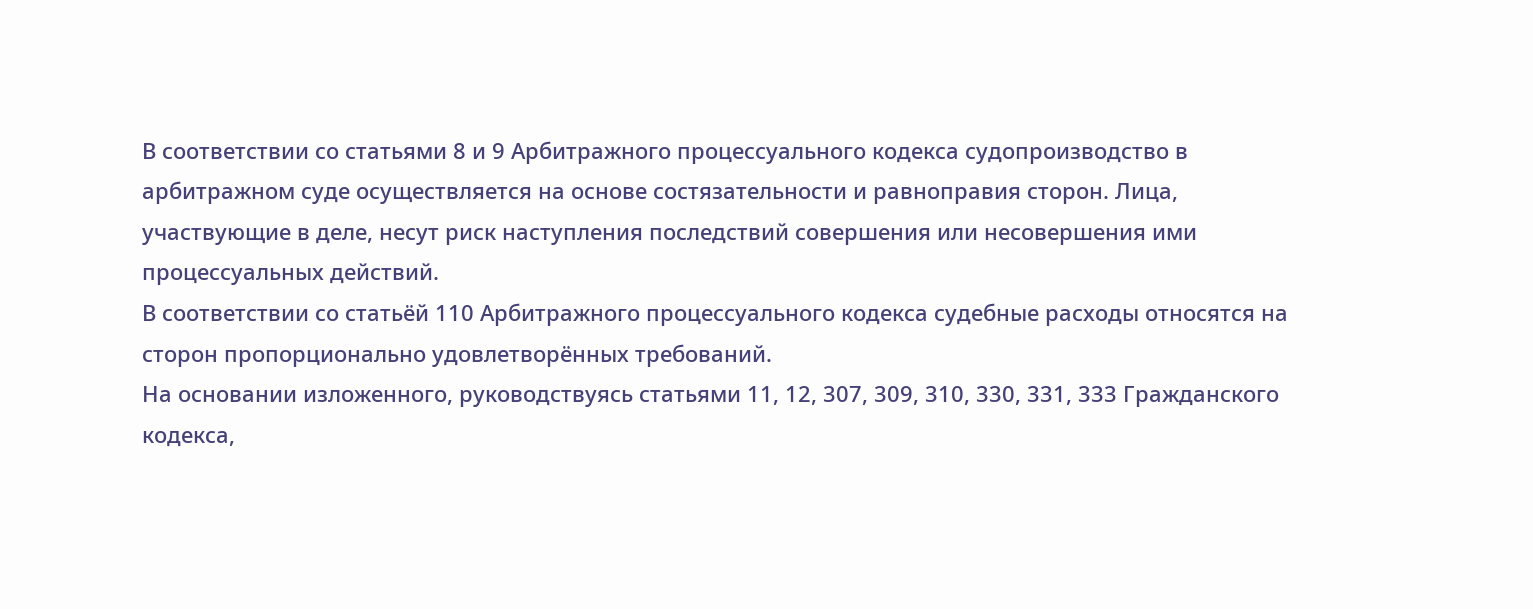В соответствии со статьями 8 и 9 Арбитражного процессуального кодекса судопроизводство в арбитражном суде осуществляется на основе состязательности и равноправия сторон. Лица, участвующие в деле, несут риск наступления последствий совершения или несовершения ими процессуальных действий.
В соответствии со статьёй 110 Арбитражного процессуального кодекса судебные расходы относятся на сторон пропорционально удовлетворённых требований.
На основании изложенного, руководствуясь статьями 11, 12, 307, 309, 310, 330, 331, 333 Гражданского кодекса,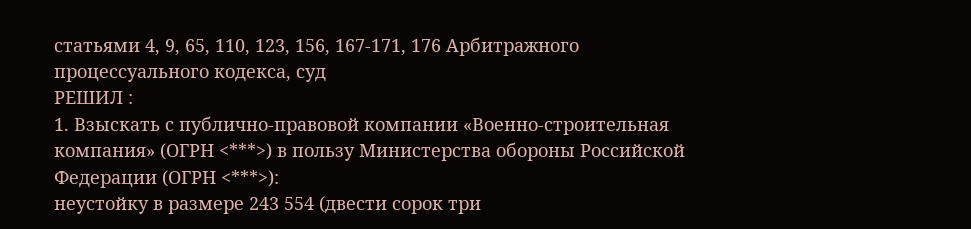статьями 4, 9, 65, 110, 123, 156, 167-171, 176 Арбитражного процессуального кодекса, суд
РЕШИЛ :
1. Взыскать с публично-правовой компании «Военно-строительная компания» (ОГРН <***>) в пользу Министерства обороны Российской Федерации (ОГРН <***>):
неустойку в размере 243 554 (двести сорок три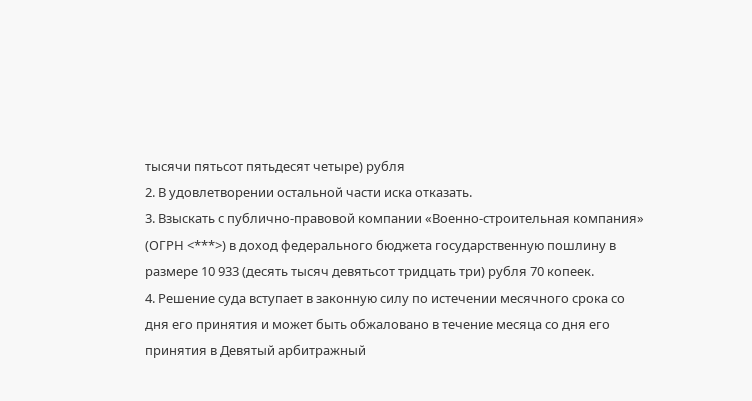тысячи пятьсот пятьдесят четыре) рубля
2. В удовлетворении остальной части иска отказать.
3. Взыскать с публично-правовой компании «Военно-строительная компания» (ОГРН <***>) в доход федерального бюджета государственную пошлину в размере 10 933 (десять тысяч девятьсот тридцать три) рубля 70 копеек.
4. Решение суда вступает в законную силу по истечении месячного срока со дня его принятия и может быть обжаловано в течение месяца со дня его принятия в Девятый арбитражный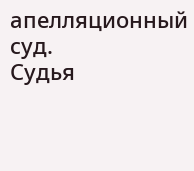апелляционный суд.
Судья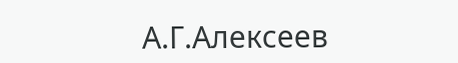А.Г.Алексеев